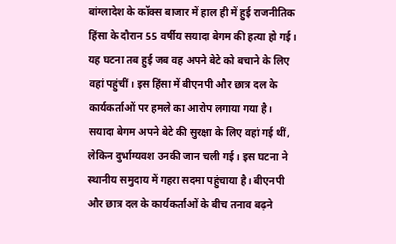बांग्लादेश के कॉक्स बाजार में हाल ही में हुई राजनीतिक हिंसा के दौरान 55 वर्षीय सयादा बेगम की हत्या हो गई। यह घटना तब हुई जब वह अपने बेटे को बचाने के लिए वहां पहुंचीं। इस हिंसा में बीएनपी और छात्र दल के कार्यकर्ताओं पर हमले का आरोप लगाया गया है।
सयादा बेगम अपने बेटे की सुरक्षा के लिए वहां गई थीं, लेकिन दुर्भाग्यवश उनकी जान चली गई। इस घटना ने स्थानीय समुदाय में गहरा सदमा पहुंचाया है। बीएनपी और छात्र दल के कार्यकर्ताओं के बीच तनाव बढ़ने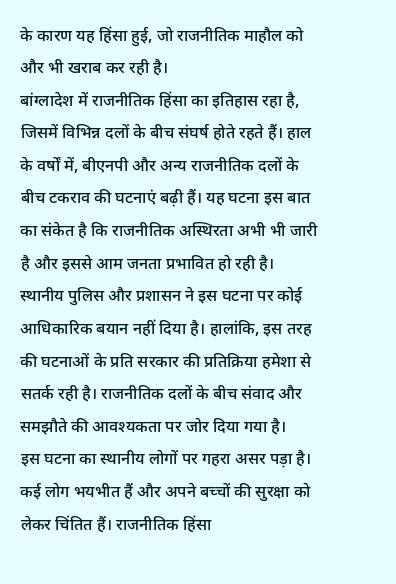के कारण यह हिंसा हुई, जो राजनीतिक माहौल को और भी खराब कर रही है।
बांग्लादेश में राजनीतिक हिंसा का इतिहास रहा है, जिसमें विभिन्न दलों के बीच संघर्ष होते रहते हैं। हाल के वर्षों में, बीएनपी और अन्य राजनीतिक दलों के बीच टकराव की घटनाएं बढ़ी हैं। यह घटना इस बात का संकेत है कि राजनीतिक अस्थिरता अभी भी जारी है और इससे आम जनता प्रभावित हो रही है।
स्थानीय पुलिस और प्रशासन ने इस घटना पर कोई आधिकारिक बयान नहीं दिया है। हालांकि, इस तरह की घटनाओं के प्रति सरकार की प्रतिक्रिया हमेशा से सतर्क रही है। राजनीतिक दलों के बीच संवाद और समझौते की आवश्यकता पर जोर दिया गया है।
इस घटना का स्थानीय लोगों पर गहरा असर पड़ा है। कई लोग भयभीत हैं और अपने बच्चों की सुरक्षा को लेकर चिंतित हैं। राजनीतिक हिंसा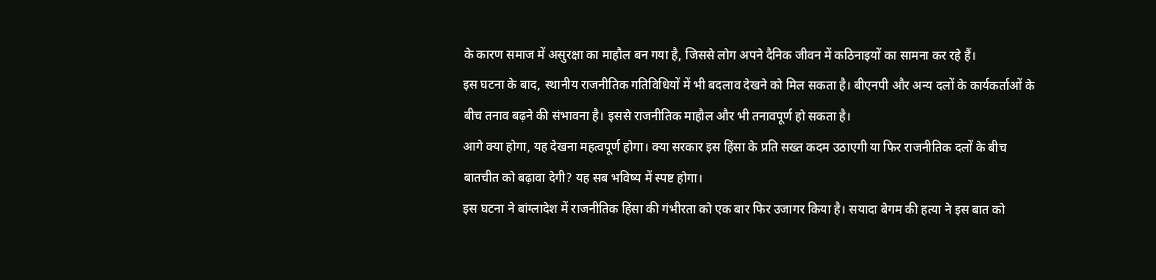के कारण समाज में असुरक्षा का माहौल बन गया है, जिससे लोग अपने दैनिक जीवन में कठिनाइयों का सामना कर रहे हैं।
इस घटना के बाद, स्थानीय राजनीतिक गतिविधियों में भी बदलाव देखने को मिल सकता है। बीएनपी और अन्य दलों के कार्यकर्ताओं के बीच तनाव बढ़ने की संभावना है। इससे राजनीतिक माहौल और भी तनावपूर्ण हो सकता है।
आगे क्या होगा, यह देखना महत्वपूर्ण होगा। क्या सरकार इस हिंसा के प्रति सख्त कदम उठाएगी या फिर राजनीतिक दलों के बीच बातचीत को बढ़ावा देगी? यह सब भविष्य में स्पष्ट होगा।
इस घटना ने बांग्लादेश में राजनीतिक हिंसा की गंभीरता को एक बार फिर उजागर किया है। सयादा बेगम की हत्या ने इस बात को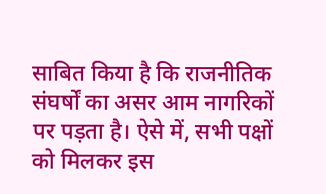साबित किया है कि राजनीतिक संघर्षों का असर आम नागरिकों पर पड़ता है। ऐसे में, सभी पक्षों को मिलकर इस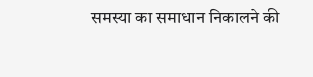समस्या का समाधान निकालने की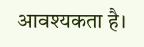आवश्यकता है।